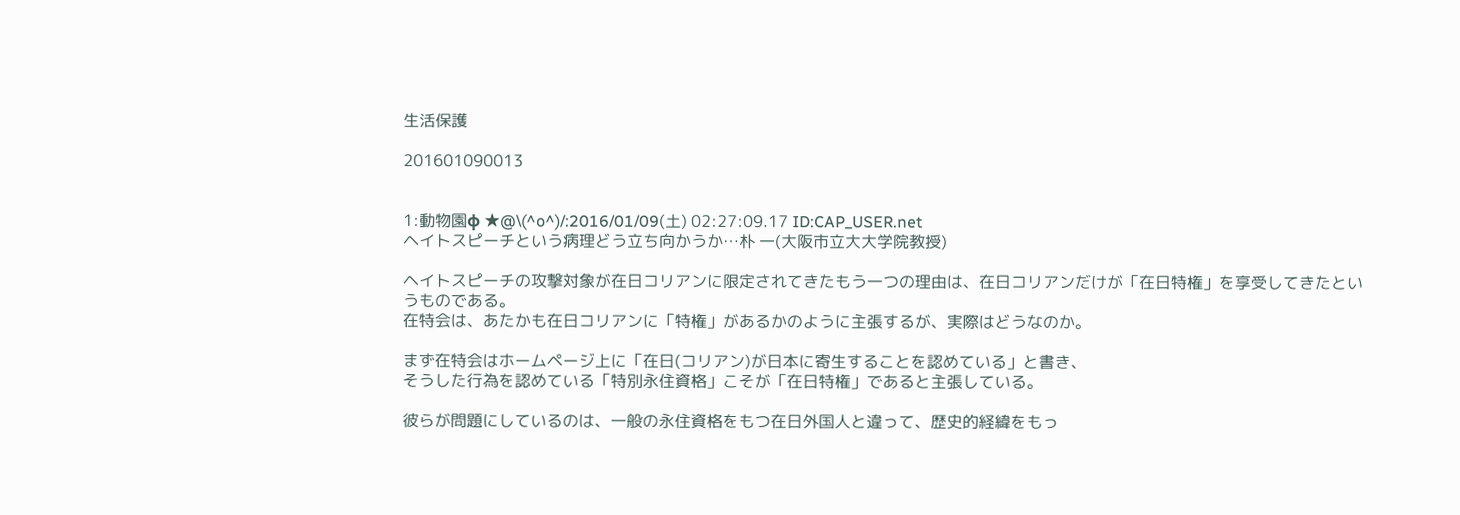生活保護

201601090013


1:動物園φ ★@\(^o^)/:2016/01/09(土) 02:27:09.17 ID:CAP_USER.net
ヘイトスピーチという病理どう立ち向かうか…朴 一(大阪市立大大学院教授)

ヘイトスピーチの攻撃対象が在日コリアンに限定されてきたもう一つの理由は、在日コリアンだけが「在日特権」を享受してきたというものである。
在特会は、あたかも在日コリアンに「特権」があるかのように主張するが、実際はどうなのか。

まず在特会はホームページ上に「在日(コリアン)が日本に寄生することを認めている」と書き、
そうした行為を認めている「特別永住資格」こそが「在日特権」であると主張している。

彼らが問題にしているのは、一般の永住資格をもつ在日外国人と違って、歴史的経緯をもっ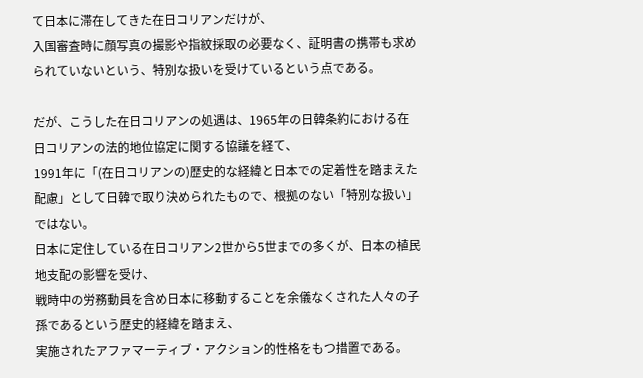て日本に滞在してきた在日コリアンだけが、
入国審査時に顔写真の撮影や指紋採取の必要なく、証明書の携帯も求められていないという、特別な扱いを受けているという点である。

だが、こうした在日コリアンの処遇は、1965年の日韓条約における在日コリアンの法的地位協定に関する協議を経て、
1991年に「(在日コリアンの)歴史的な経緯と日本での定着性を踏まえた配慮」として日韓で取り決められたもので、根拠のない「特別な扱い」ではない。
日本に定住している在日コリアン2世から5世までの多くが、日本の植民地支配の影響を受け、
戦時中の労務動員を含め日本に移動することを余儀なくされた人々の子孫であるという歴史的経緯を踏まえ、
実施されたアファマーティブ・アクション的性格をもつ措置である。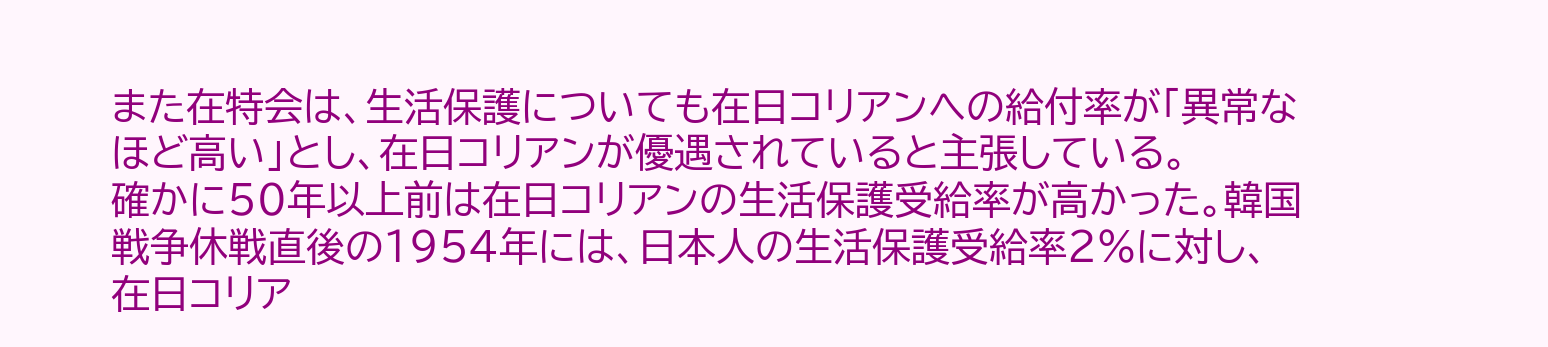また在特会は、生活保護についても在日コリアンへの給付率が「異常なほど高い」とし、在日コリアンが優遇されていると主張している。
確かに50年以上前は在日コリアンの生活保護受給率が高かった。韓国戦争休戦直後の1954年には、日本人の生活保護受給率2%に対し、
在日コリア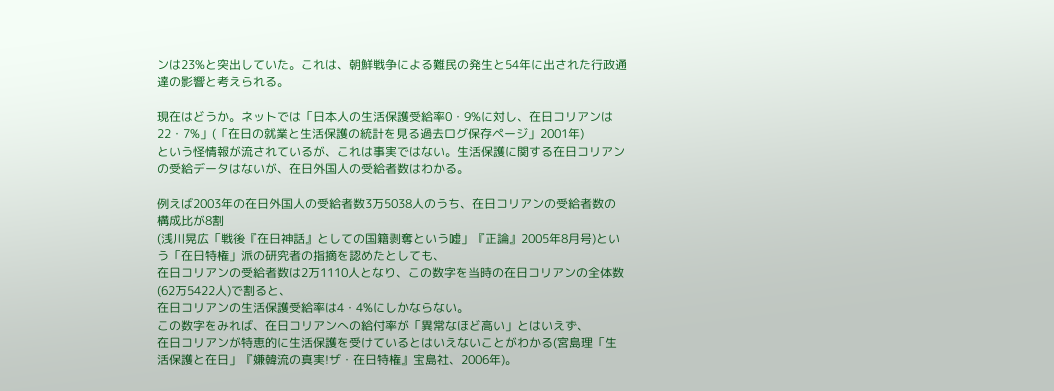ンは23%と突出していた。これは、朝鮮戦争による難民の発生と54年に出された行政通達の影響と考えられる。

現在はどうか。ネットでは「日本人の生活保護受給率0・9%に対し、在日コリアンは22・7%」(「在日の就業と生活保護の統計を見る過去ログ保存ページ」2001年)
という怪情報が流されているが、これは事実ではない。生活保護に関する在日コリアンの受給データはないが、在日外国人の受給者数はわかる。

例えば2003年の在日外国人の受給者数3万5038人のうち、在日コリアンの受給者数の構成比が8割
(浅川晃広「戦後『在日神話』としての国籍剥奪という嘘」『正論』2005年8月号)という「在日特権」派の研究者の指摘を認めたとしても、
在日コリアンの受給者数は2万1110人となり、この数字を当時の在日コリアンの全体数(62万5422人)で割ると、
在日コリアンの生活保護受給率は4・4%にしかならない。
この数字をみれば、在日コリアンへの給付率が「異常なほど高い」とはいえず、
在日コリアンが特恵的に生活保護を受けているとはいえないことがわかる(宮島理「生活保護と在日」『嫌韓流の真実!ザ・在日特権』宝島社、2006年)。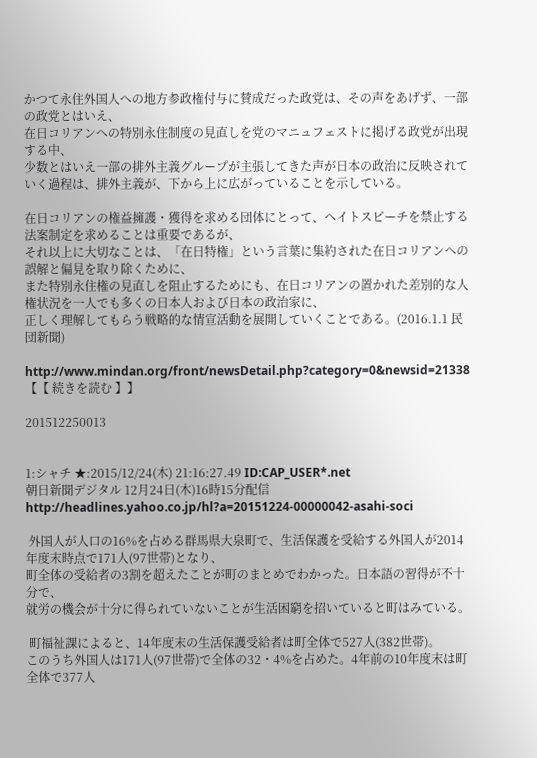かつて永住外国人への地方参政権付与に賛成だった政党は、その声をあげず、一部の政党とはいえ、
在日コリアンへの特別永住制度の見直しを党のマニュフェストに掲げる政党が出現する中、
少数とはいえ一部の排外主義グループが主張してきた声が日本の政治に反映されていく過程は、排外主義が、下から上に広がっていることを示している。

在日コリアンの権益擁護・獲得を求める団体にとって、ヘイトスピーチを禁止する法案制定を求めることは重要であるが、
それ以上に大切なことは、「在日特権」という言葉に集約された在日コリアンへの誤解と偏見を取り除くために、
また特別永住権の見直しを阻止するためにも、在日コリアンの置かれた差別的な人権状況を一人でも多くの日本人および日本の政治家に、
正しく理解してもらう戦略的な情宣活動を展開していくことである。(2016.1.1 民団新聞)

http://www.mindan.org/front/newsDetail.php?category=0&newsid=21338
【【 続きを読む 】】

201512250013


1:シャチ ★:2015/12/24(木) 21:16:27.49 ID:CAP_USER*.net
朝日新聞デジタル 12月24日(木)16時15分配信
http://headlines.yahoo.co.jp/hl?a=20151224-00000042-asahi-soci

 外国人が人口の16%を占める群馬県大泉町で、生活保護を受給する外国人が2014年度末時点で171人(97世帯)となり、
町全体の受給者の3割を超えたことが町のまとめでわかった。日本語の習得が不十分で、
就労の機会が十分に得られていないことが生活困窮を招いていると町はみている。

 町福祉課によると、14年度末の生活保護受給者は町全体で527人(382世帯)。
このうち外国人は171人(97世帯)で全体の32・4%を占めた。4年前の10年度末は町全体で377人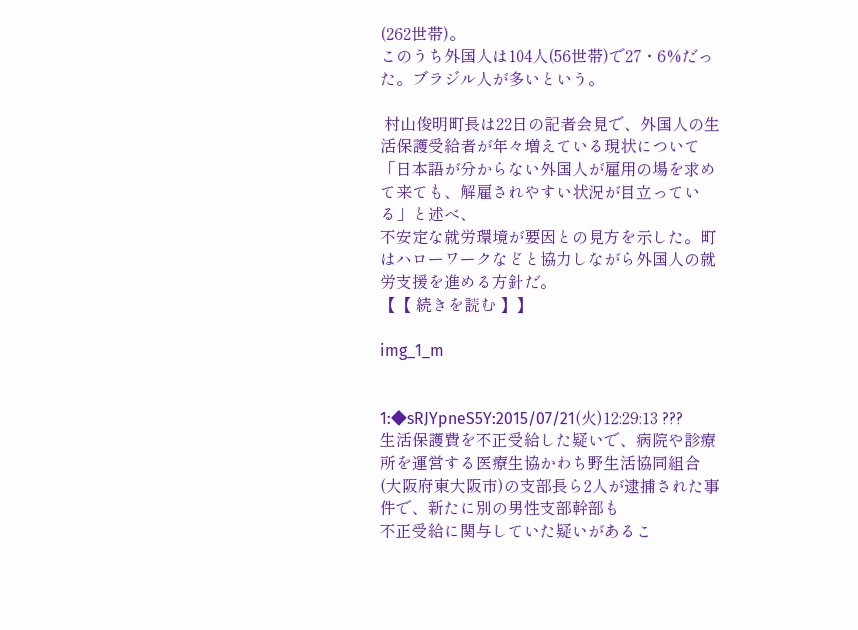(262世帯)。
このうち外国人は104人(56世帯)で27・6%だった。ブラジル人が多いという。

 村山俊明町長は22日の記者会見で、外国人の生活保護受給者が年々増えている現状について
「日本語が分からない外国人が雇用の場を求めて来ても、解雇されやすい状況が目立っている」と述べ、
不安定な就労環境が要因との見方を示した。町はハローワークなどと協力しながら外国人の就労支援を進める方針だ。
【【 続きを読む 】】

img_1_m


1:◆sRJYpneS5Y:2015/07/21(火)12:29:13 ???
生活保護費を不正受給した疑いで、病院や診療所を運営する医療生協かわち野生活協同組合
(大阪府東大阪市)の支部長ら2人が逮捕された事件で、新たに別の男性支部幹部も
不正受給に関与していた疑いがあるこ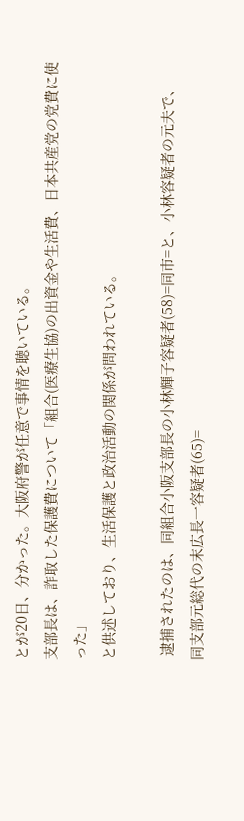とが20日、分かった。大阪府警が任意で事情を聴いている。
支部長は、詐取した保護費について「組合(医療生協)の出資金や生活費、日本共産党の党費に使った」
と供述しており、生活保護と政治活動の関係が問われている。

 逮捕されたのは、同組合小阪支部長の小林輝子容疑者(58)=同市=と、小林容疑者の元夫で、
同支部元総代の末広長一容疑者(65)=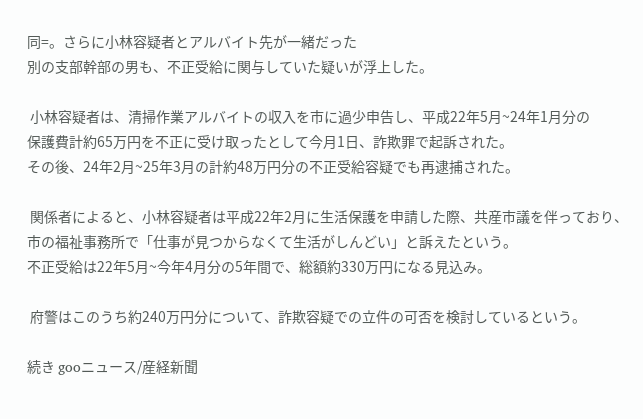同=。さらに小林容疑者とアルバイト先が一緒だった
別の支部幹部の男も、不正受給に関与していた疑いが浮上した。

 小林容疑者は、清掃作業アルバイトの収入を市に過少申告し、平成22年5月~24年1月分の
保護費計約65万円を不正に受け取ったとして今月1日、詐欺罪で起訴された。
その後、24年2月~25年3月の計約48万円分の不正受給容疑でも再逮捕された。

 関係者によると、小林容疑者は平成22年2月に生活保護を申請した際、共産市議を伴っており、
市の福祉事務所で「仕事が見つからなくて生活がしんどい」と訴えたという。
不正受給は22年5月~今年4月分の5年間で、総額約330万円になる見込み。

 府警はこのうち約240万円分について、詐欺容疑での立件の可否を検討しているという。

続き gooニュース/産経新聞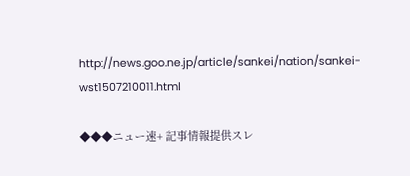http://news.goo.ne.jp/article/sankei/nation/sankei-wst1507210011.html

◆◆◆ニュー速+ 記事情報提供スレ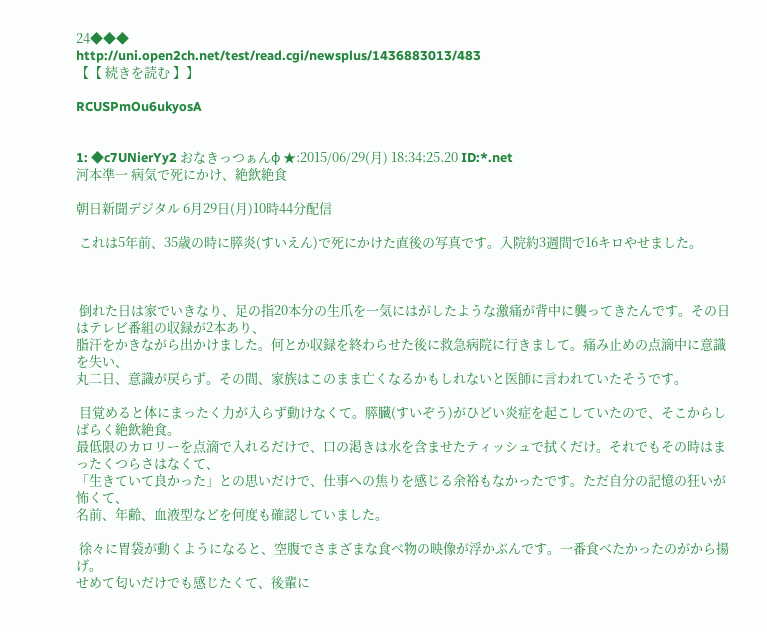24◆◆◆
http://uni.open2ch.net/test/read.cgi/newsplus/1436883013/483
【【 続きを読む 】】

RCUSPmOu6ukyosA


1: ◆c7UNierYy2 おなきっつぁんφ ★:2015/06/29(月) 18:34:25.20 ID:*.net
河本凖一 病気で死にかけ、絶飲絶食

朝日新聞デジタル 6月29日(月)10時44分配信

 これは5年前、35歳の時に膵炎(すいえん)で死にかけた直後の写真です。入院約3週間で16キロやせました。



 倒れた日は家でいきなり、足の指20本分の生爪を一気にはがしたような激痛が背中に襲ってきたんです。その日はテレビ番組の収録が2本あり、
脂汗をかきながら出かけました。何とか収録を終わらせた後に救急病院に行きまして。痛み止めの点滴中に意識を失い、
丸二日、意識が戻らず。その間、家族はこのまま亡くなるかもしれないと医師に言われていたそうです。

 目覚めると体にまったく力が入らず動けなくて。膵臓(すいぞう)がひどい炎症を起こしていたので、そこからしばらく絶飲絶食。
最低限のカロリーを点滴で入れるだけで、口の渇きは水を含ませたティッシュで拭くだけ。それでもその時はまったくつらさはなくて、
「生きていて良かった」との思いだけで、仕事への焦りを感じる余裕もなかったです。ただ自分の記憶の狂いが怖くて、
名前、年齢、血液型などを何度も確認していました。

 徐々に胃袋が動くようになると、空腹でさまざまな食べ物の映像が浮かぶんです。一番食べたかったのがから揚げ。
せめて匂いだけでも感じたくて、後輩に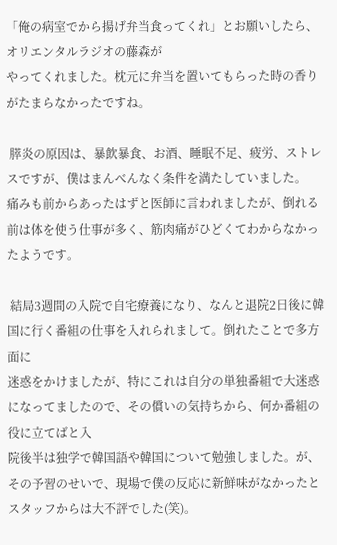「俺の病室でから揚げ弁当食ってくれ」とお願いしたら、オリエンタルラジオの藤森が
やってくれました。枕元に弁当を置いてもらった時の香りがたまらなかったですね。

 膵炎の原因は、暴飲暴食、お酒、睡眠不足、疲労、ストレスですが、僕はまんべんなく条件を満たしていました。
痛みも前からあったはずと医師に言われましたが、倒れる前は体を使う仕事が多く、筋肉痛がひどくてわからなかったようです。

 結局3週間の入院で自宅療養になり、なんと退院2日後に韓国に行く番組の仕事を入れられまして。倒れたことで多方面に
迷惑をかけましたが、特にこれは自分の単独番組で大迷惑になってましたので、その償いの気持ちから、何か番組の役に立てばと入
院後半は独学で韓国語や韓国について勉強しました。が、その予習のせいで、現場で僕の反応に新鮮味がなかったとスタッフからは大不評でした(笑)。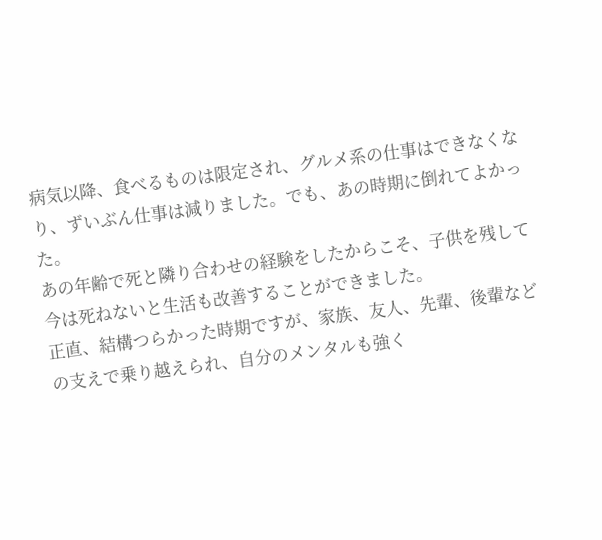病気以降、食べるものは限定され、グルメ系の仕事はできなくなり、ずいぶん仕事は減りました。でも、あの時期に倒れてよかった。
あの年齢で死と隣り合わせの経験をしたからこそ、子供を残して今は死ねないと生活も改善することができました。
正直、結構つらかった時期ですが、家族、友人、先輩、後輩などの支えで乗り越えられ、自分のメンタルも強く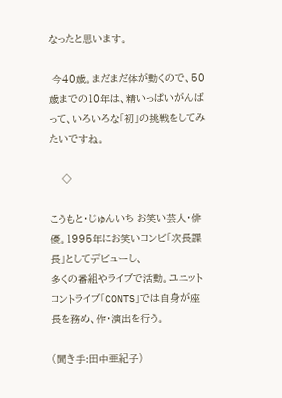なったと思います。

 今40歳。まだまだ体が動くので、50歳までの10年は、精いっぱいがんばって、いろいろな「初」の挑戦をしてみたいですね。

    ◇

こうもと・じゅんいち お笑い芸人・俳優。1995年にお笑いコンビ「次長課長」としてデビューし、
多くの番組やライブで活動。ユニットコントライブ「CONTS」では自身が座長を務め、作・演出を行う。

(聞き手:田中亜紀子)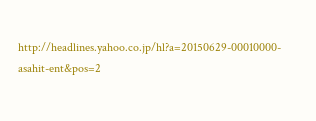http://headlines.yahoo.co.jp/hl?a=20150629-00010000-asahit-ent&pos=2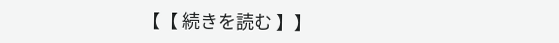【【 続きを読む 】】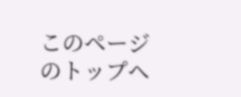このページのトップヘ